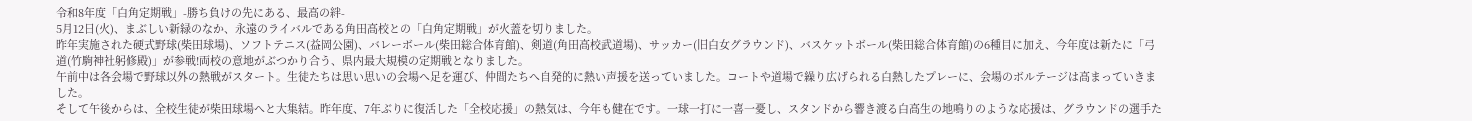令和8年度「白角定期戦」-勝ち負けの先にある、最高の絆-
5月12日(火)、まぶしい新緑のなか、永遠のライバルである角田高校との「白角定期戦」が火蓋を切りました。
昨年実施された硬式野球(柴田球場)、ソフトテニス(益岡公園)、バレーボール(柴田総合体育館)、剣道(角田高校武道場)、サッカー(旧白女グラウンド)、バスケットボール(柴田総合体育館)の6種目に加え、今年度は新たに「弓道(竹駒神社躬修殿)」が参戦!両校の意地がぶつかり合う、県内最大規模の定期戦となりました。
午前中は各会場で野球以外の熱戦がスタート。生徒たちは思い思いの会場へ足を運び、仲間たちへ自発的に熱い声援を送っていました。コートや道場で繰り広げられる白熱したプレーに、会場のボルテージは高まっていきました。
そして午後からは、全校生徒が柴田球場へと大集結。昨年度、7年ぶりに復活した「全校応援」の熱気は、今年も健在です。一球一打に一喜一憂し、スタンドから響き渡る白高生の地鳴りのような応援は、グラウンドの選手た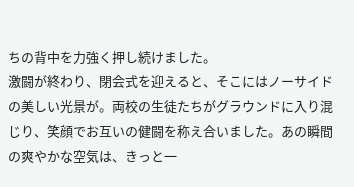ちの背中を力強く押し続けました。
激闘が終わり、閉会式を迎えると、そこにはノーサイドの美しい光景が。両校の生徒たちがグラウンドに入り混じり、笑顔でお互いの健闘を称え合いました。あの瞬間の爽やかな空気は、きっと一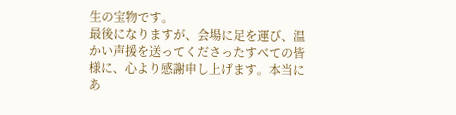生の宝物です。
最後になりますが、会場に足を運び、温かい声援を送ってくださったすべての皆様に、心より感謝申し上げます。本当にあ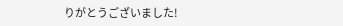りがとうございました!